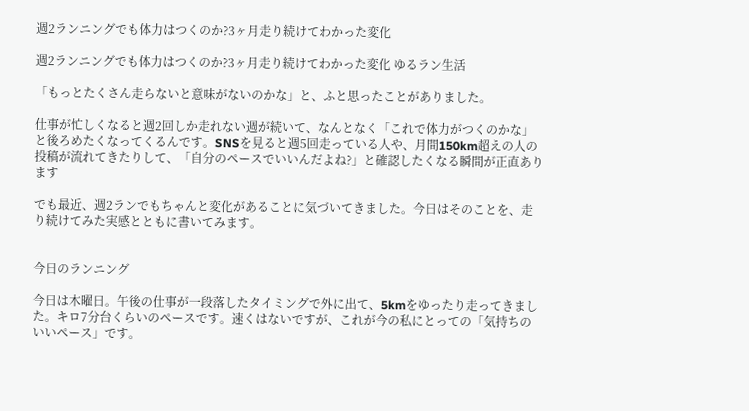週2ランニングでも体力はつくのか?3ヶ月走り続けてわかった変化

週2ランニングでも体力はつくのか?3ヶ月走り続けてわかった変化 ゆるラン生活

「もっとたくさん走らないと意味がないのかな」と、ふと思ったことがありました。

仕事が忙しくなると週2回しか走れない週が続いて、なんとなく「これで体力がつくのかな」と後ろめたくなってくるんです。SNSを見ると週5回走っている人や、月間150km超えの人の投稿が流れてきたりして、「自分のペースでいいんだよね?」と確認したくなる瞬間が正直あります

でも最近、週2ランでもちゃんと変化があることに気づいてきました。今日はそのことを、走り続けてみた実感とともに書いてみます。


今日のランニング

今日は木曜日。午後の仕事が一段落したタイミングで外に出て、5kmをゆったり走ってきました。キロ7分台くらいのペースです。速くはないですが、これが今の私にとっての「気持ちのいいペース」です。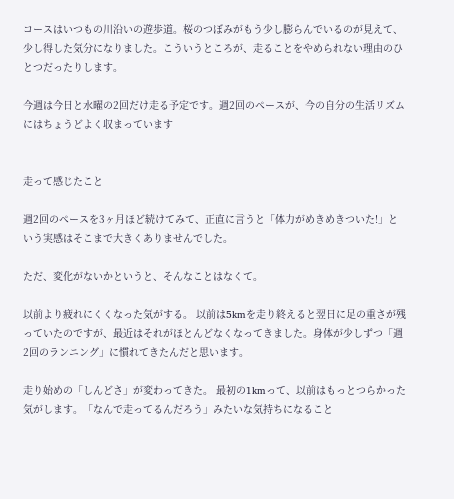コースはいつもの川沿いの遊歩道。桜のつぼみがもう少し膨らんでいるのが見えて、少し得した気分になりました。こういうところが、走ることをやめられない理由のひとつだったりします。

今週は今日と水曜の2回だけ走る予定です。週2回のペースが、今の自分の生活リズムにはちょうどよく収まっています


走って感じたこと

週2回のペースを3ヶ月ほど続けてみて、正直に言うと「体力がめきめきついた!」という実感はそこまで大きくありませんでした。

ただ、変化がないかというと、そんなことはなくて。

以前より疲れにくくなった気がする。 以前は5kmを走り終えると翌日に足の重さが残っていたのですが、最近はそれがほとんどなくなってきました。身体が少しずつ「週2回のランニング」に慣れてきたんだと思います。

走り始めの「しんどさ」が変わってきた。 最初の1kmって、以前はもっとつらかった気がします。「なんで走ってるんだろう」みたいな気持ちになること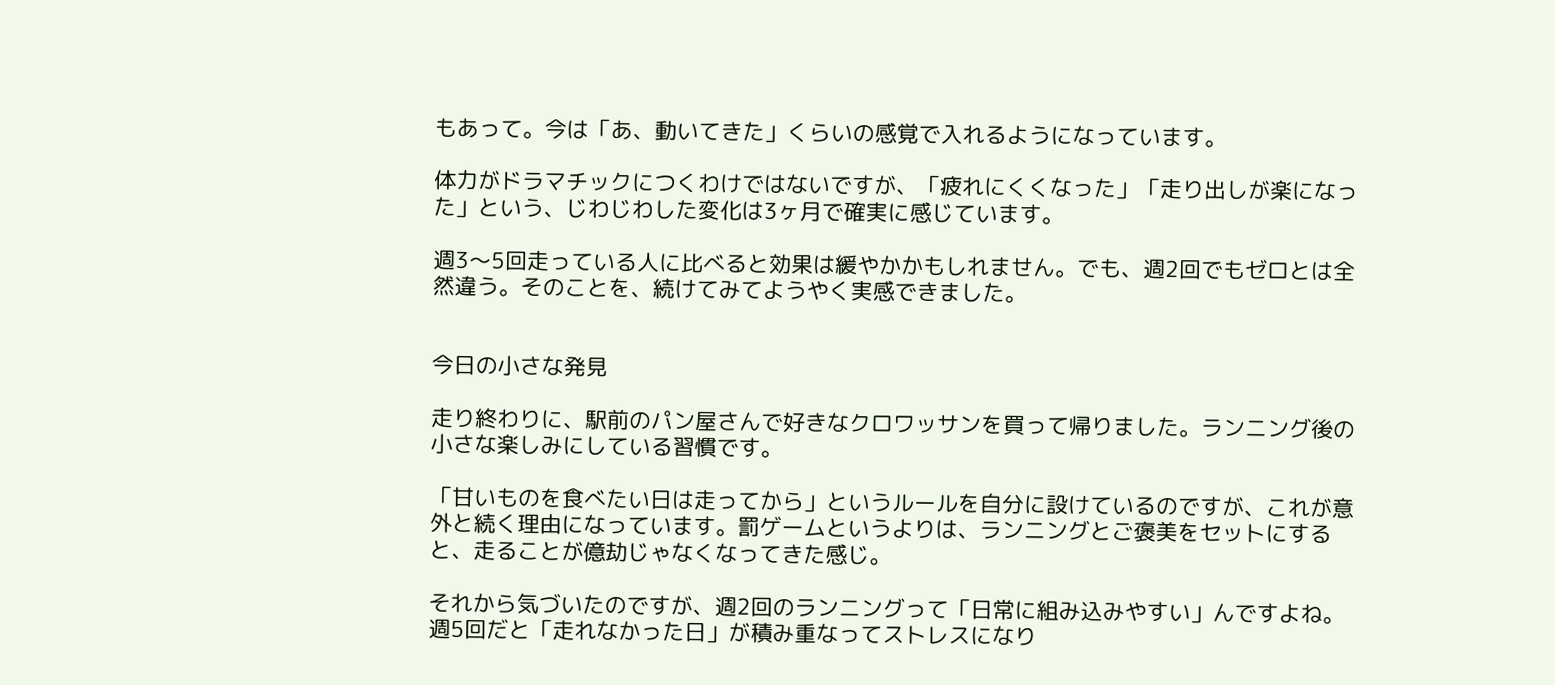もあって。今は「あ、動いてきた」くらいの感覚で入れるようになっています。

体力がドラマチックにつくわけではないですが、「疲れにくくなった」「走り出しが楽になった」という、じわじわした変化は3ヶ月で確実に感じています。

週3〜5回走っている人に比べると効果は緩やかかもしれません。でも、週2回でもゼロとは全然違う。そのことを、続けてみてようやく実感できました。


今日の小さな発見

走り終わりに、駅前のパン屋さんで好きなクロワッサンを買って帰りました。ランニング後の小さな楽しみにしている習慣です。

「甘いものを食べたい日は走ってから」というルールを自分に設けているのですが、これが意外と続く理由になっています。罰ゲームというよりは、ランニングとご褒美をセットにすると、走ることが億劫じゃなくなってきた感じ。

それから気づいたのですが、週2回のランニングって「日常に組み込みやすい」んですよね。週5回だと「走れなかった日」が積み重なってストレスになり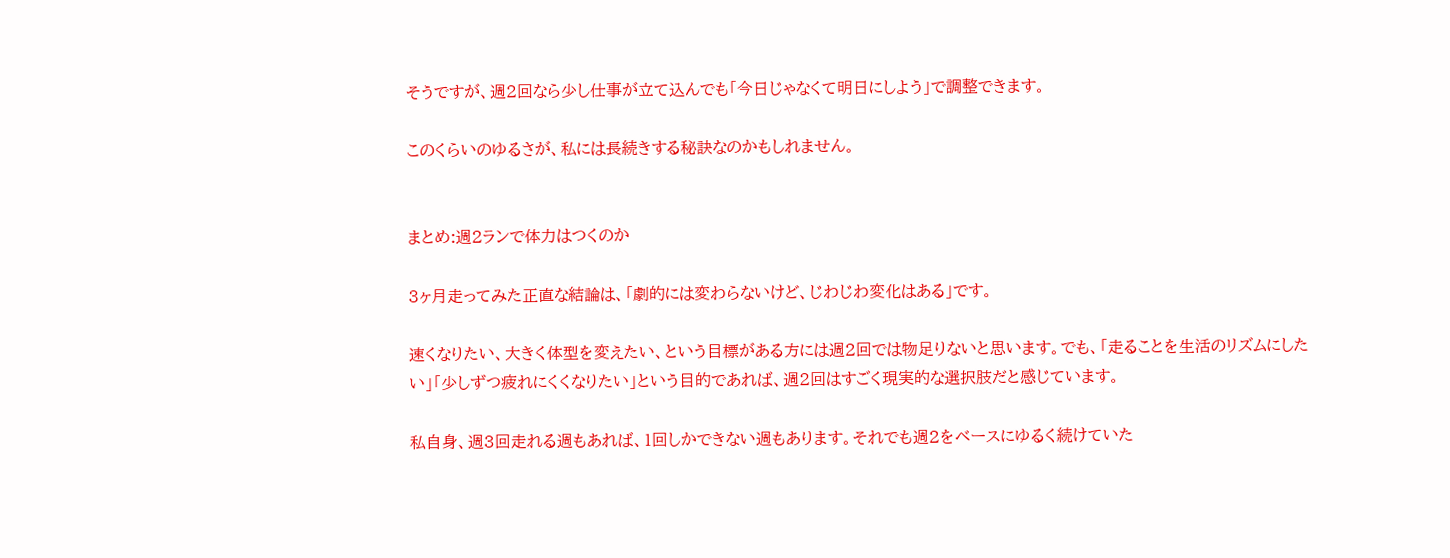そうですが、週2回なら少し仕事が立て込んでも「今日じゃなくて明日にしよう」で調整できます。

このくらいのゆるさが、私には長続きする秘訣なのかもしれません。


まとめ:週2ランで体力はつくのか

3ヶ月走ってみた正直な結論は、「劇的には変わらないけど、じわじわ変化はある」です。

速くなりたい、大きく体型を変えたい、という目標がある方には週2回では物足りないと思います。でも、「走ることを生活のリズムにしたい」「少しずつ疲れにくくなりたい」という目的であれば、週2回はすごく現実的な選択肢だと感じています。

私自身、週3回走れる週もあれば、1回しかできない週もあります。それでも週2をベースにゆるく続けていた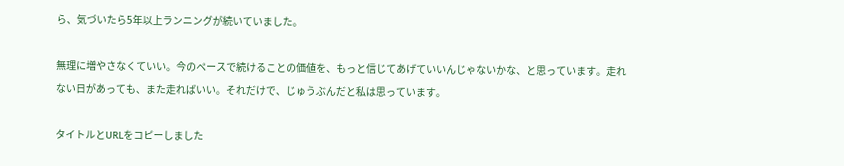ら、気づいたら5年以上ランニングが続いていました。

無理に増やさなくていい。今のペースで続けることの価値を、もっと信じてあげていいんじゃないかな、と思っています。走れない日があっても、また走ればいい。それだけで、じゅうぶんだと私は思っています。

タイトルとURLをコピーしました